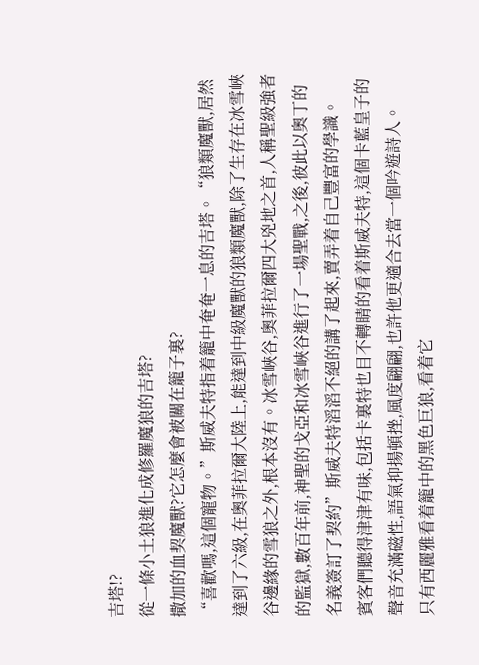吉塔!?
從一條小土狼進化成修羅魔狼的吉塔?
撒加的血契魔獸?它怎麼會被關在籠子裏?
“喜歡嗎,這個寵物。”斯威夫特指着籠中奄奄一息的吉塔。“狼類魔獸,居然達到了六級,在奧菲拉爾大陸上,能達到中級魔獸的狼類魔獸,除了生存在冰雪峽谷邊緣的雪狼之外,根本沒有。冰雪峽谷,奧菲拉爾四大兇地之首,人稱聖級強者的監獄,數百年前,神聖的戈亞和冰雪峽谷進行了一場聖戰,之後,彼此以奧丁的名義簽訂了契約”斯威夫特滔滔不絕的講了起來,賣弄着自己豐富的學識。
賓客們聽得津津有味,包括卡裏特也目不轉睛的看着斯威夫特,這個卡藍皇子的聲音充滿磁性,語氣抑揚頓挫,風度翩翩,也許他更適合去當一個吟遊詩人。
只有西麗雅看着籠中的黑色巨狼,看着它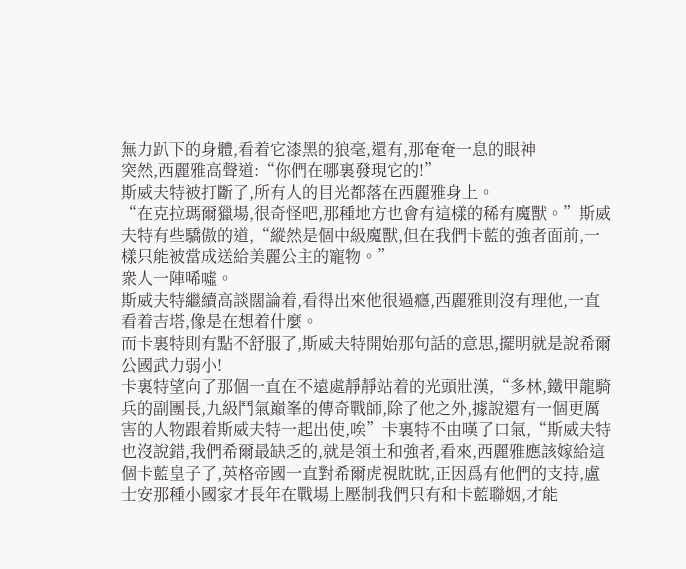無力趴下的身體,看着它漆黑的狼毫,還有,那奄奄一息的眼神
突然,西麗雅高聲道:“你們在哪裏發現它的!”
斯威夫特被打斷了,所有人的目光都落在西麗雅身上。
“在克拉瑪爾獵場,很奇怪吧,那種地方也會有這樣的稀有魔獸。”斯威夫特有些驕傲的道,“縱然是個中級魔獸,但在我們卡藍的強者面前,一樣只能被當成送給美麗公主的寵物。”
衆人一陣唏噓。
斯威夫特繼續高談闊論着,看得出來他很過癮,西麗雅則沒有理他,一直看着吉塔,像是在想着什麼。
而卡裏特則有點不舒服了,斯威夫特開始那句話的意思,擺明就是說希爾公國武力弱小!
卡裏特望向了那個一直在不遠處靜靜站着的光頭壯漢,“多林,鐵甲龍騎兵的副團長,九級鬥氣巔峯的傳奇戰師,除了他之外,據說還有一個更厲害的人物跟着斯威夫特一起出使,唉”卡裏特不由嘆了口氣,“斯威夫特也沒說錯,我們希爾最缺乏的,就是領土和強者,看來,西麗雅應該嫁給這個卡藍皇子了,英格帝國一直對希爾虎視眈眈,正因爲有他們的支持,盧士安那種小國家才長年在戰場上壓制我們只有和卡藍聯姻,才能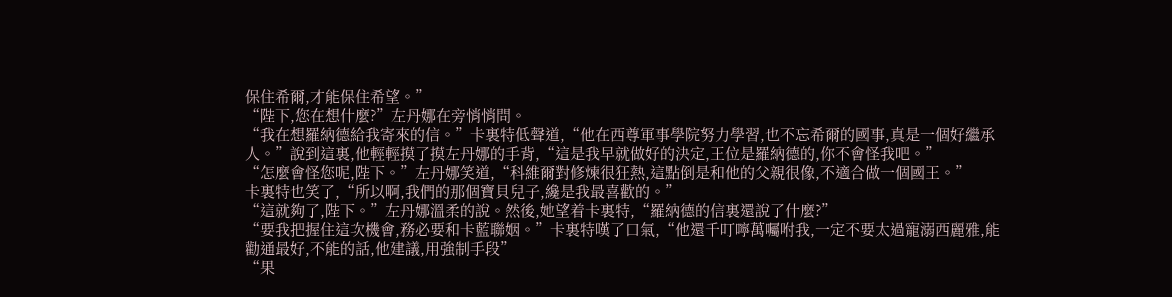保住希爾,才能保住希望。”
“陛下,您在想什麼?”左丹娜在旁悄悄問。
“我在想羅納德給我寄來的信。”卡裏特低聲道,“他在西尊軍事學院努力學習,也不忘希爾的國事,真是一個好繼承人。”說到這裏,他輕輕摸了摸左丹娜的手背,“這是我早就做好的決定,王位是羅納德的,你不會怪我吧。”
“怎麼會怪您呢,陛下。”左丹娜笑道,“科維爾對修煉很狂熱,這點倒是和他的父親很像,不適合做一個國王。”
卡裏特也笑了,“所以啊,我們的那個寶貝兒子,纔是我最喜歡的。”
“這就夠了,陛下。”左丹娜溫柔的說。然後,她望着卡裏特,“羅納德的信裏還說了什麼?”
“要我把握住這次機會,務必要和卡藍聯姻。”卡裏特嘆了口氣,“他還千叮嚀萬囑咐我,一定不要太過寵溺西麗雅,能勸通最好,不能的話,他建議,用強制手段”
“果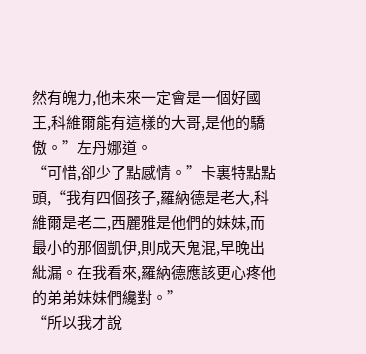然有魄力,他未來一定會是一個好國王,科維爾能有這樣的大哥,是他的驕傲。”左丹娜道。
“可惜,卻少了點感情。”卡裏特點點頭,“我有四個孩子,羅納德是老大,科維爾是老二,西麗雅是他們的妹妹,而最小的那個凱伊,則成天鬼混,早晚出紕漏。在我看來,羅納德應該更心疼他的弟弟妹妹們纔對。”
“所以我才說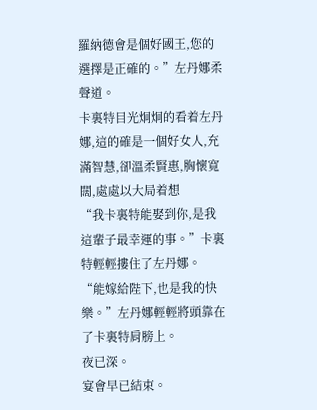羅納德會是個好國王,您的選擇是正確的。”左丹娜柔聲道。
卡裏特目光炯炯的看着左丹娜,這的確是一個好女人,充滿智慧,卻溫柔賢惠,胸懷寬闊,處處以大局着想
“我卡裏特能娶到你,是我這輩子最幸運的事。”卡裏特輕輕摟住了左丹娜。
“能嫁給陛下,也是我的快樂。”左丹娜輕輕將頭靠在了卡裏特肩膀上。
夜已深。
宴會早已結束。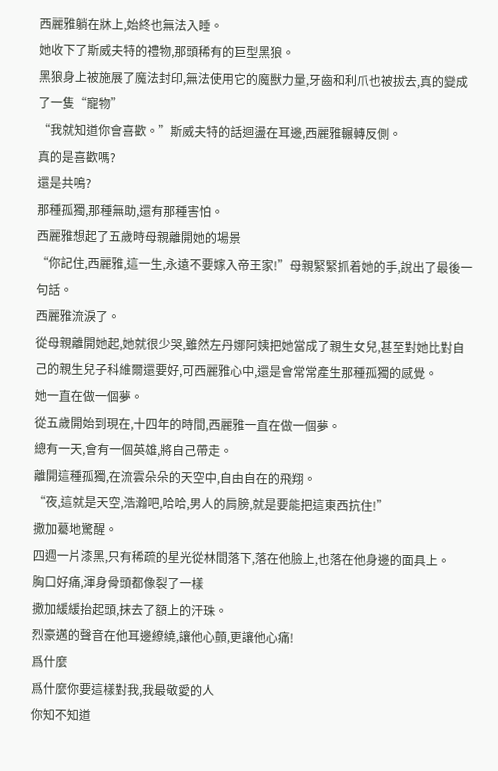西麗雅躺在牀上,始終也無法入睡。
她收下了斯威夫特的禮物,那頭稀有的巨型黑狼。
黑狼身上被施展了魔法封印,無法使用它的魔獸力量,牙齒和利爪也被拔去,真的變成了一隻“寵物”
“我就知道你會喜歡。”斯威夫特的話迴盪在耳邊,西麗雅輾轉反側。
真的是喜歡嗎?
還是共鳴?
那種孤獨,那種無助,還有那種害怕。
西麗雅想起了五歲時母親離開她的場景
“你記住,西麗雅,這一生,永遠不要嫁入帝王家!”母親緊緊抓着她的手,說出了最後一句話。
西麗雅流淚了。
從母親離開她起,她就很少哭,雖然左丹娜阿姨把她當成了親生女兒,甚至對她比對自己的親生兒子科維爾還要好,可西麗雅心中,還是會常常產生那種孤獨的感覺。
她一直在做一個夢。
從五歲開始到現在,十四年的時間,西麗雅一直在做一個夢。
總有一天,會有一個英雄,將自己帶走。
離開這種孤獨,在流雲朵朵的天空中,自由自在的飛翔。
“夜,這就是天空,浩瀚吧,哈哈,男人的肩膀,就是要能把這東西抗住!”
撒加驀地驚醒。
四週一片漆黑,只有稀疏的星光從林間落下,落在他臉上,也落在他身邊的面具上。
胸口好痛,渾身骨頭都像裂了一樣
撒加緩緩抬起頭,抹去了額上的汗珠。
烈豪邁的聲音在他耳邊繚繞,讓他心顫,更讓他心痛!
爲什麼
爲什麼你要這樣對我,我最敬愛的人
你知不知道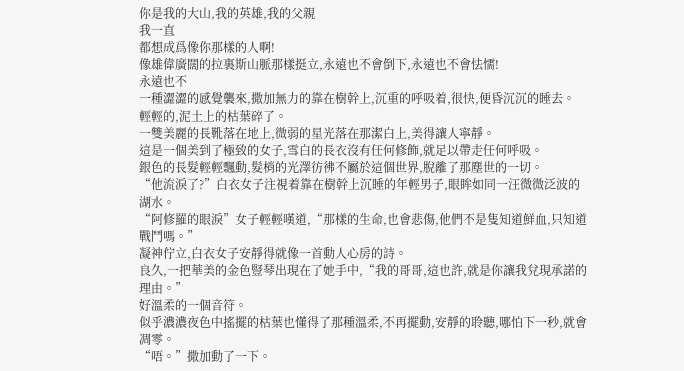你是我的大山,我的英雄,我的父親
我一直
都想成爲像你那樣的人啊!
像雄偉廣闊的拉裏斯山脈那樣挺立,永遠也不會倒下,永遠也不會怯懦!
永遠也不
一種澀澀的感覺襲來,撒加無力的靠在樹幹上,沉重的呼吸着,很快,便昏沉沉的睡去。
輕輕的,泥土上的枯葉碎了。
一雙美麗的長靴落在地上,微弱的星光落在那潔白上,美得讓人寧靜。
這是一個美到了極致的女子,雪白的長衣沒有任何修飾,就足以帶走任何呼吸。
銀色的長髮輕輕飄動,髮梢的光澤彷彿不屬於這個世界,脫離了那塵世的一切。
“他流淚了?”白衣女子注視着靠在樹幹上沉睡的年輕男子,眼眸如同一汪微微泛波的湖水。
“阿修羅的眼淚”女子輕輕嘆道,“那樣的生命,也會悲傷,他們不是隻知道鮮血,只知道戰鬥嗎。”
凝神佇立,白衣女子安靜得就像一首動人心房的詩。
良久,一把華美的金色豎琴出現在了她手中,“我的哥哥,這也許,就是你讓我兌現承諾的理由。”
好溫柔的一個音符。
似乎濃濃夜色中搖擺的枯葉也懂得了那種溫柔,不再擺動,安靜的聆聽,哪怕下一秒,就會凋零。
“唔。”撒加動了一下。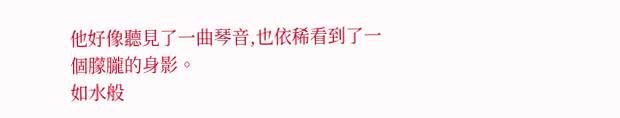他好像聽見了一曲琴音,也依稀看到了一個朦朧的身影。
如水般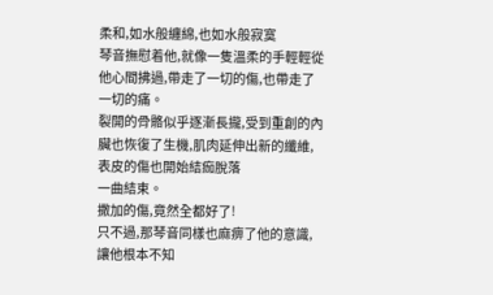柔和,如水般纏綿,也如水般寂寞
琴音撫慰着他,就像一隻溫柔的手輕輕從他心間拂過,帶走了一切的傷,也帶走了一切的痛。
裂開的骨骼似乎逐漸長攏,受到重創的內臟也恢復了生機,肌肉延伸出新的纖維,表皮的傷也開始結痂脫落
一曲結束。
撒加的傷,竟然全都好了!
只不過,那琴音同樣也麻痹了他的意識,讓他根本不知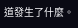道發生了什麼。